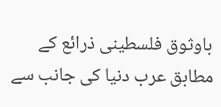باوثوق فلسطینی ذرائع کے مطابق عرب دنیا کی جانب سے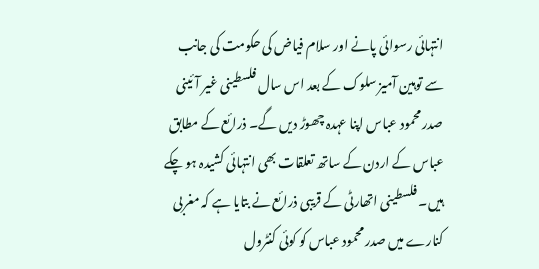انتہائی رسوائی پانے اور سلام فیاض کی حکومت کی جانب سے توہین آمیز سلوک کے بعد اس سال فلسطینی غیر آئینی صدر محمود عباس اپنا عہدہ چھوڑ دیں گے۔ ذرائع کے مطابق عباس کے اردن کے ساتھ تعلقات بھی انتہائی کشیدہ ہو چکے ہیں۔ فلسطینی اتھارٹی کے قریبی ذرائع نے بتایا ہے کہ مغربی کنارے میں صدر محمود عباس کو کوئی کنٹرول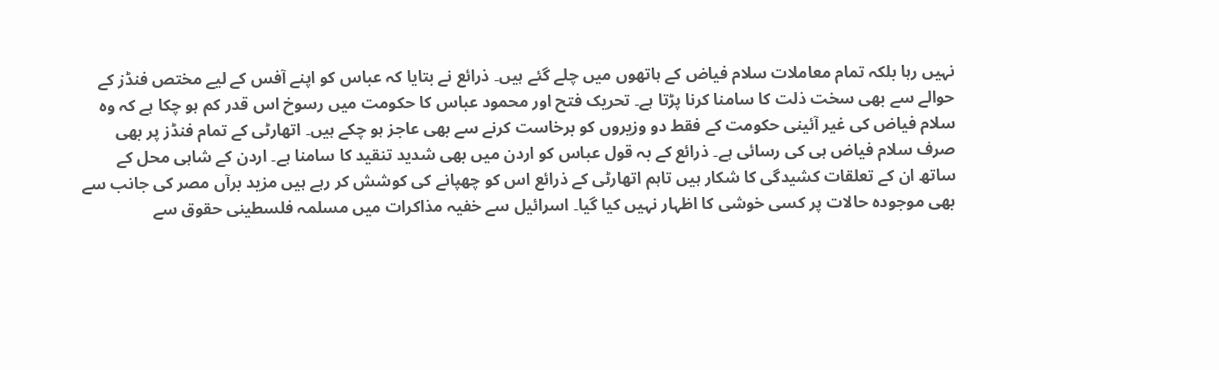نہیں رہا بلکہ تمام معاملات سلام فیاض کے ہاتھوں میں چلے گئے ہیں۔ ذرائع نے بتایا کہ عباس کو اپنے آفس کے لیے مختص فنڈز کے حوالے سے بھی سخت ذلت کا سامنا کرنا پڑتا ہے۔ تحریک فتح اور محمود عباس کا حکومت میں رسوخ اس قدر کم ہو چکا ہے کہ وہ سلام فیاض کی غیر آئینی حکومت کے فقط دو وزیروں کو برخاست کرنے سے بھی عاجز ہو چکے ہیں۔ اتھارٹی کے تمام فنڈز پر بھی صرف سلام فیاض ہی کی رسائی ہے۔ ذرائع کے بہ قول عباس کو اردن میں بھی شدید تنقید کا سامنا ہے۔ اردن کے شاہی محل کے ساتھ ان کے تعلقات کشیدگی کا شکار ہیں تاہم اتھارٹی کے ذرائع اس کو چھپانے کی کوشش کر رہے ہیں مزید برآں مصر کی جانب سے بھی موجودہ حالات پر کسی خوشی کا اظہار نہیں کیا گیا۔ اسرائیل سے خفیہ مذاکرات میں مسلمہ فلسطینی حقوق سے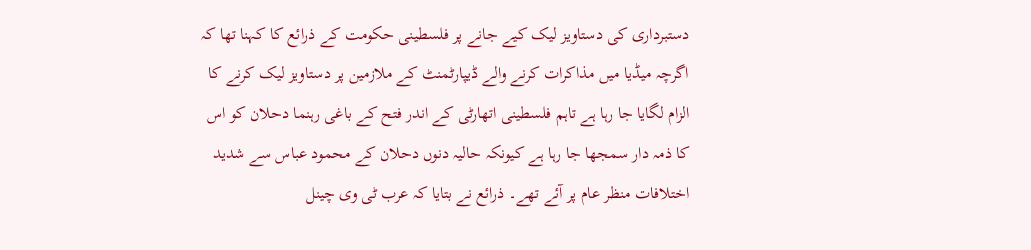دستبرداری کی دستاویز لیک کیے جانے پر فلسطینی حکومت کے ذرائع کا کہنا تھا کہ اگرچہ میڈیا میں مذاکرات کرنے والے ڈیپارٹمنٹ کے ملازمین پر دستاویز لیک کرنے کا الزام لگایا جا رہا ہے تاہم فلسطینی اتھارٹی کے اندر فتح کے باغی رہنما دحلان کو اس کا ذمہ دار سمجھا جا رہا ہے کیونکہ حالیہ دنوں دحلان کے محمود عباس سے شدید اختلافات منظر عام پر آئے تھے۔ ذرائع نے بتایا کہ عرب ٹی وی چینل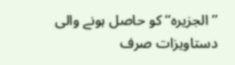’’الجزیرہ‘‘ کو حاصل ہونے والی دستاویزات صرف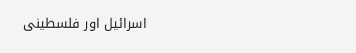اسرائیل اور فلسطینی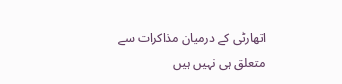اتھارٹی کے درمیان مذاکرات سے متعلق ہی نہیں ہیں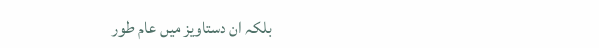بلکہ ان دستاویز میں عام طور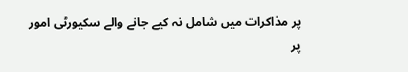پر مذاکرات میں شامل نہ کیے جانے والے سکیورٹی امور پر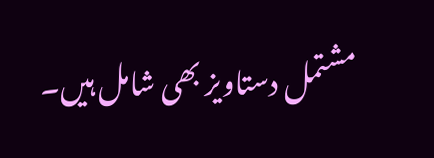مشتمل دستاویز بھی شامل ہیں۔